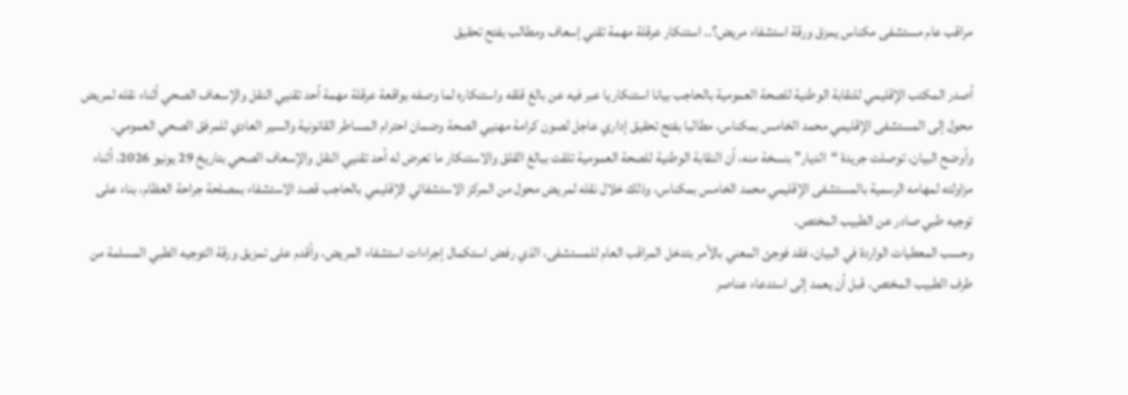مراقب عام مستشفى مكناس يمزق ورقة استشفاء مريض؟.. استنكار عرقلة مهمة تقني إسعاف ومطالب بفتح تحقيق

أصدر المكتب الإقليمي للنقابة الوطنية للصحة العمومية بالحاجب بيانا استنكاريا عبر فيه عن بالغ قلقه واستنكاره لما وصفه بواقعة عرقلة مهمة أحد تقنيي النقل والإسعاف الصحي أثناء نقله لمريض محول إلى المستشفى الإقليمي محمد الخامس بمكناس، مطالبا بفتح تحقيق إداري عاجل لصون كرامة مهنيي الصحة وضمان احترام المساطر القانونية والسير العادي للمرفق الصحي العمومي.
وأوضح البيان، توصلت جريدة “الديار” بنسخة منه، أن النقابة الوطنية للصحة العمومية تلقت ببالغ القلق والاستنكار ما تعرض له أحد تقنيي النقل والإسعاف الصحي بتاريخ 29 يونيو 2026، أثناء مزاولته لمهامه الرسمية بالمستشفى الإقليمي محمد الخامس بمكناس، وذلك خلال نقله لمريض محول من المركز الاستشفائي الإقليمي بالحاجب قصد الاستشفاء بمصلحة جراحة العظام، بناء على توجيه طبي صادر عن الطبيب المختص.
وحسب المعطيات الواردة في البيان، فقد فوجئ المعني بالأمر بتدخل المراقب العام للمستشفى، الذي رفض استكمال إجراءات استشفاء المريض، وأقدم على تمزيق ورقة التوجيه الطبي المسلمة من طرف الطبيب المختص، قبل أن يعمد إلى استدعاء عناصر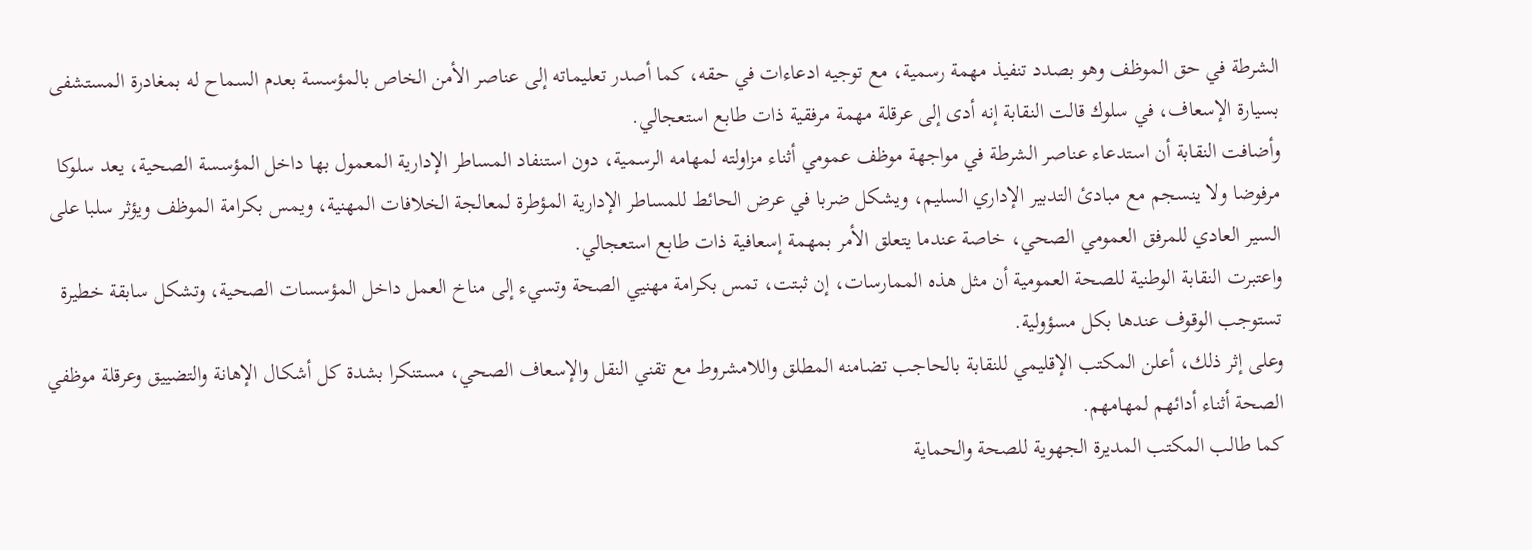الشرطة في حق الموظف وهو بصدد تنفيذ مهمة رسمية، مع توجيه ادعاءات في حقه، كما أصدر تعليماته إلى عناصر الأمن الخاص بالمؤسسة بعدم السماح له بمغادرة المستشفى بسيارة الإسعاف، في سلوك قالت النقابة إنه أدى إلى عرقلة مهمة مرفقية ذات طابع استعجالي.
وأضافت النقابة أن استدعاء عناصر الشرطة في مواجهة موظف عمومي أثناء مزاولته لمهامه الرسمية، دون استنفاد المساطر الإدارية المعمول بها داخل المؤسسة الصحية، يعد سلوكا مرفوضا ولا ينسجم مع مبادئ التدبير الإداري السليم، ويشكل ضربا في عرض الحائط للمساطر الإدارية المؤطرة لمعالجة الخلافات المهنية، ويمس بكرامة الموظف ويؤثر سلبا على السير العادي للمرفق العمومي الصحي، خاصة عندما يتعلق الأمر بمهمة إسعافية ذات طابع استعجالي.
واعتبرت النقابة الوطنية للصحة العمومية أن مثل هذه الممارسات، إن ثبتت، تمس بكرامة مهنيي الصحة وتسيء إلى مناخ العمل داخل المؤسسات الصحية، وتشكل سابقة خطيرة تستوجب الوقوف عندها بكل مسؤولية.
وعلى إثر ذلك، أعلن المكتب الإقليمي للنقابة بالحاجب تضامنه المطلق واللامشروط مع تقني النقل والإسعاف الصحي، مستنكرا بشدة كل أشكال الإهانة والتضييق وعرقلة موظفي الصحة أثناء أدائهم لمهامهم.
كما طالب المكتب المديرة الجهوية للصحة والحماية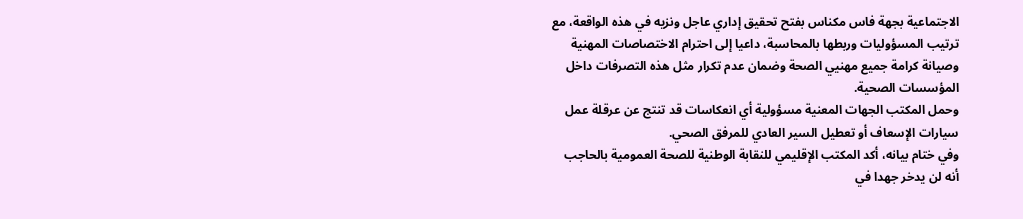الاجتماعية بجهة فاس مكناس بفتح تحقيق إداري عاجل ونزيه في هذه الواقعة، مع ترتيب المسؤوليات وربطها بالمحاسبة، داعيا إلى احترام الاختصاصات المهنية وصيانة كرامة جميع مهنيي الصحة وضمان عدم تكرار مثل هذه التصرفات داخل المؤسسات الصحية.
وحمل المكتب الجهات المعنية مسؤولية أي انعكاسات قد تنتج عن عرقلة عمل سيارات الإسعاف أو تعطيل السير العادي للمرفق الصحي.
وفي ختام بيانه، أكد المكتب الإقليمي للنقابة الوطنية للصحة العمومية بالحاجب أنه لن يدخر جهدا في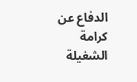الدفاع عن كرامة الشغيلة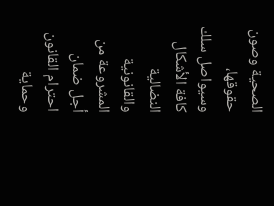الصحية وصون حقوقها، وسيواصل سلك كافة الأشكال النضالية والقانونية المشروعة من أجل ضمان احترام القانون وحماية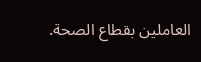العاملين بقطاع الصحة.